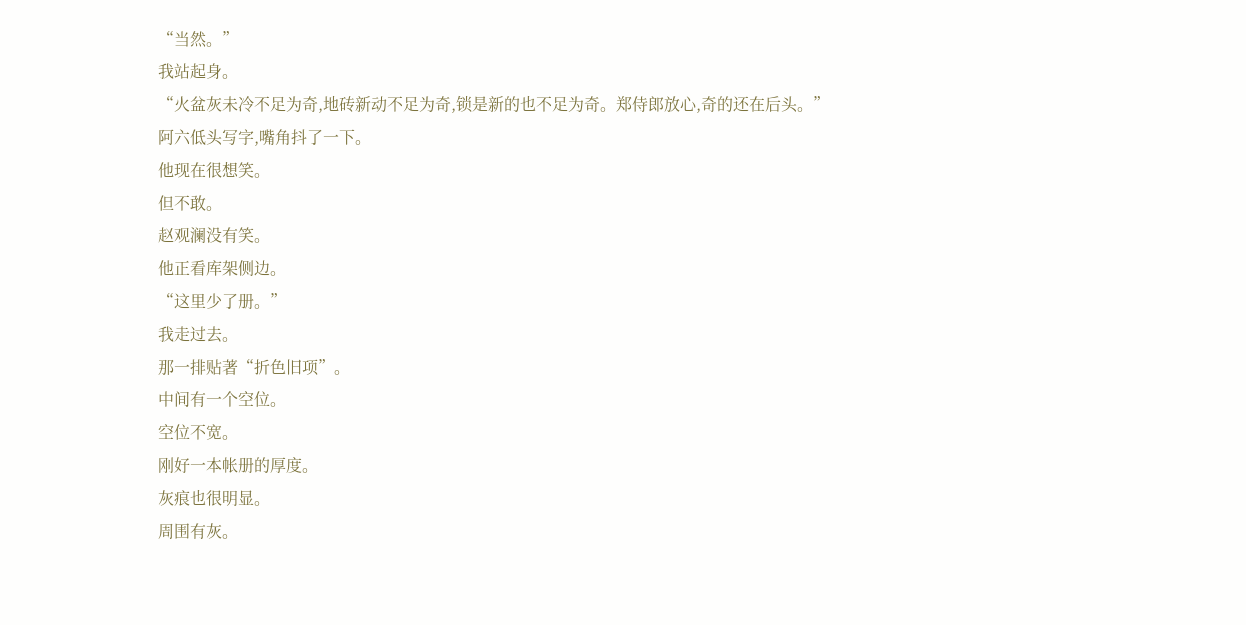“当然。”
我站起身。
“火盆灰未冷不足为奇,地砖新动不足为奇,锁是新的也不足为奇。郑侍郎放心,奇的还在后头。”
阿六低头写字,嘴角抖了一下。
他现在很想笑。
但不敢。
赵观澜没有笑。
他正看库架侧边。
“这里少了册。”
我走过去。
那一排贴著“折色旧项”。
中间有一个空位。
空位不宽。
刚好一本帐册的厚度。
灰痕也很明显。
周围有灰。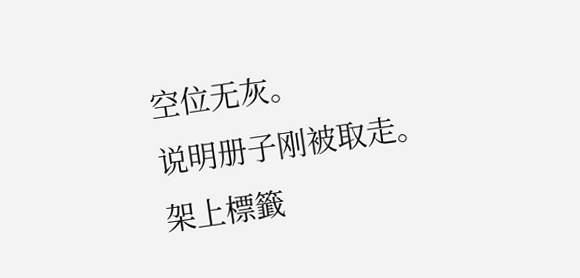空位无灰。
说明册子刚被取走。
架上標籤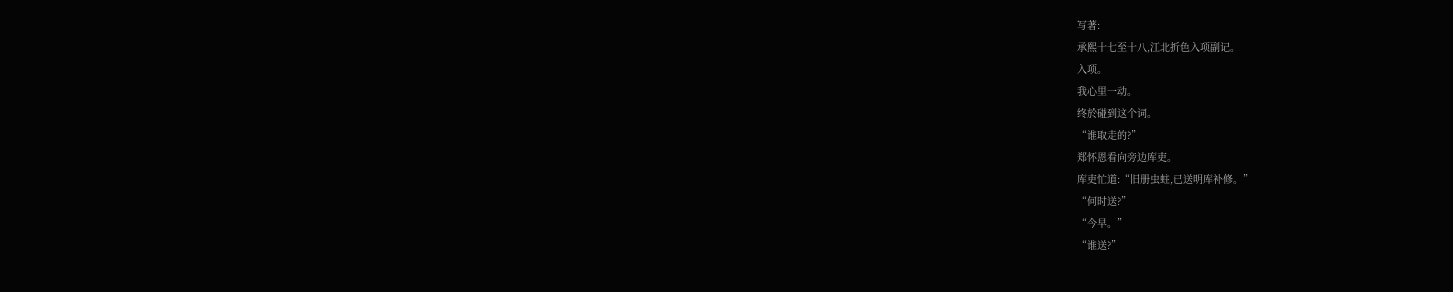写著:
承熙十七至十八,江北折色入项副记。
入项。
我心里一动。
终於碰到这个词。
“谁取走的?”
郑怀恩看向旁边库吏。
库吏忙道:“旧册虫蛀,已送明库补修。”
“何时送?”
“今早。”
“谁送?”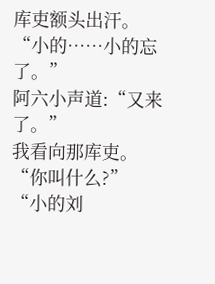库吏额头出汗。
“小的……小的忘了。”
阿六小声道:“又来了。”
我看向那库吏。
“你叫什么?”
“小的刘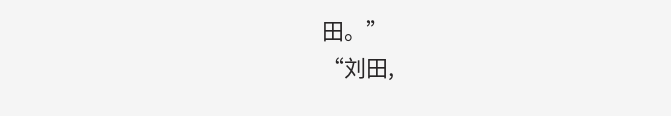田。”
“刘田,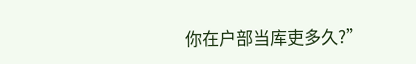你在户部当库吏多久?”